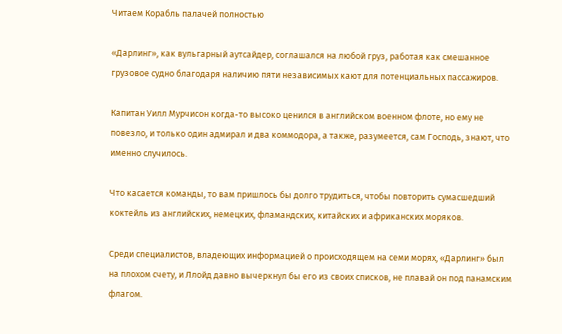Читаем Корабль палачей полностью

«Дарлинг», как вульгарный аутсайдер, соглашался на любой груз, работая как смешанное грузовое судно благодаря наличию пяти независимых кают для потенциальных пассажиров.

Капитан Уилл Мурчисон когда-то высоко ценился в английском военном флоте, но ему не повезло, и только один адмирал и два коммодора, а также, разумеется, сам Господь, знают, что именно случилось.

Что касается команды, то вам пришлось бы долго трудиться, чтобы повторить сумасшедший коктейль из английских, немецких, фламандских, китайских и африканских моряков.

Среди специалистов, владеющих информацией о происходящем на семи морях, «Дарлинг» был на плохом счету, и Ллойд давно вычеркнул бы его из своих списков, не плавай он под панамским флагом.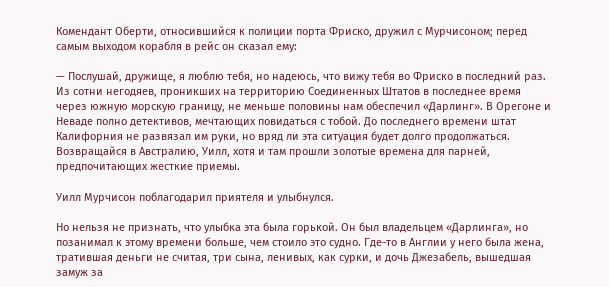Комендант Оберти, относившийся к полиции порта Фриско, дружил с Мурчисоном; перед самым выходом корабля в рейс он сказал ему:

— Послушай, дружище, я люблю тебя, но надеюсь, что вижу тебя во Фриско в последний раз. Из сотни негодяев, проникших на территорию Соединенных Штатов в последнее время через южную морскую границу, не меньше половины нам обеспечил «Дарлинг». В Орегоне и Неваде полно детективов, мечтающих повидаться с тобой. До последнего времени штат Калифорния не развязал им руки, но вряд ли эта ситуация будет долго продолжаться. Возвращайся в Австралию, Уилл, хотя и там прошли золотые времена для парней, предпочитающих жесткие приемы.

Уилл Мурчисон поблагодарил приятеля и улыбнулся.

Но нельзя не признать, что улыбка эта была горькой. Он был владельцем «Дарлинга», но позанимал к этому времени больше, чем стоило это судно. Где-то в Англии у него была жена, тратившая деньги не считая, три сына, ленивых, как сурки, и дочь Джезабель, вышедшая замуж за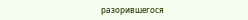разорившегося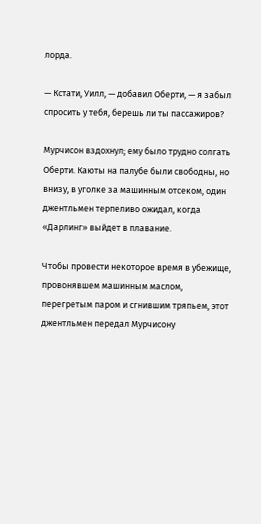лорда.

— Кстати, Уилл, — добавил Оберти, — я забыл спросить у тебя, берешь ли ты пассажиров?

Мурчисон вздохнул; ему было трудно солгать Оберти. Каюты на палубе были свободны, но внизу, в уголке за машинным отсеком, один джентльмен терпеливо ожидал, когда «Дарлинг» выйдет в плавание.

Чтобы провести некоторое время в убежище, провонявшем машинным маслом, перегретым паром и сгнившим тряпьем, этот джентльмен передал Мурчисону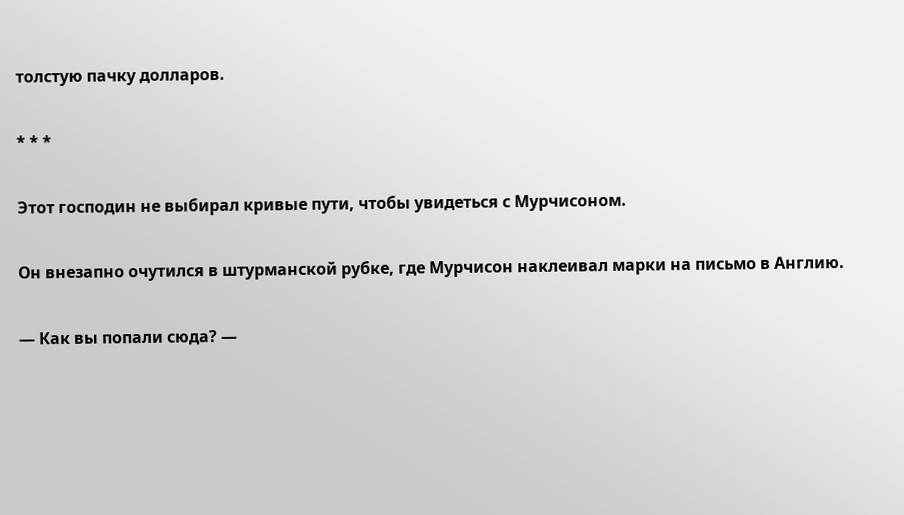толстую пачку долларов.

* * *

Этот господин не выбирал кривые пути, чтобы увидеться с Мурчисоном.

Он внезапно очутился в штурманской рубке, где Мурчисон наклеивал марки на письмо в Англию.

— Как вы попали сюда? —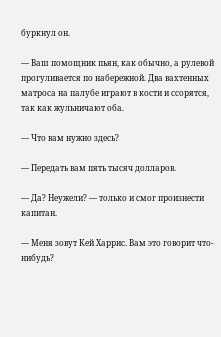буркнул он.

— Ваш помощник пьян, как обычно, а рулевой прогуливается по набережной. Два вахтенных матроса на палубе играют в кости и ссорятся, так как жульничают оба.

— Что вам нужно здесь?

— Передать вам пять тысяч долларов.

— Да? Неужели? — только и смог произнести капитан.

— Меня зовут Кей Харрис. Вам это говорит что-нибудь?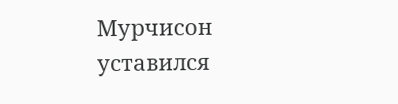Мурчисон уставился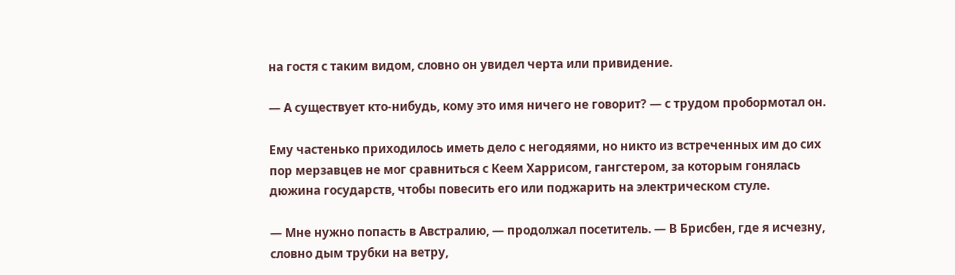на гостя с таким видом, словно он увидел черта или привидение.

— А существует кто-нибудь, кому это имя ничего не говорит? — с трудом пробормотал он.

Ему частенько приходилось иметь дело с негодяями, но никто из встреченных им до сих пор мерзавцев не мог сравниться с Кеем Харрисом, гангстером, за которым гонялась дюжина государств, чтобы повесить его или поджарить на электрическом стуле.

— Мне нужно попасть в Австралию, — продолжал посетитель. — В Брисбен, где я исчезну, словно дым трубки на ветру,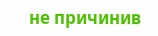не причинив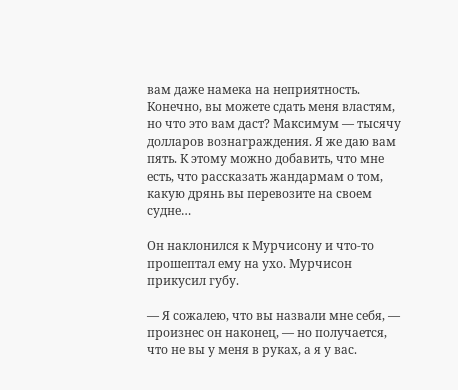вам даже намека на неприятность. Конечно, вы можете сдать меня властям, но что это вам даст? Максимум — тысячу долларов вознаграждения. Я же даю вам пять. К этому можно добавить, что мне есть, что рассказать жандармам о том, какую дрянь вы перевозите на своем судне…

Он наклонился к Мурчисону и что-то прошептал ему на ухо. Мурчисон прикусил губу.

— Я сожалею, что вы назвали мне себя, — произнес он наконец, — но получается, что не вы у меня в руках, а я у вас.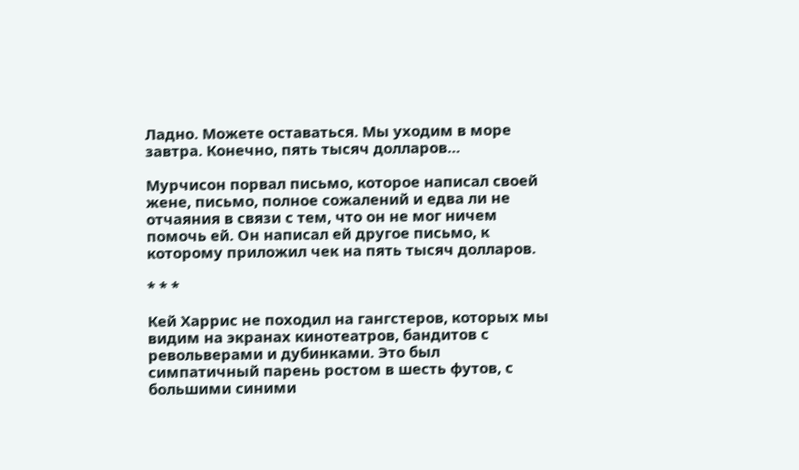Ладно. Можете оставаться. Мы уходим в море завтра. Конечно, пять тысяч долларов…

Мурчисон порвал письмо, которое написал своей жене, письмо, полное сожалений и едва ли не отчаяния в связи с тем, что он не мог ничем помочь ей. Он написал ей другое письмо, к которому приложил чек на пять тысяч долларов.

* * *

Кей Харрис не походил на гангстеров, которых мы видим на экранах кинотеатров, бандитов с револьверами и дубинками. Это был симпатичный парень ростом в шесть футов, с большими синими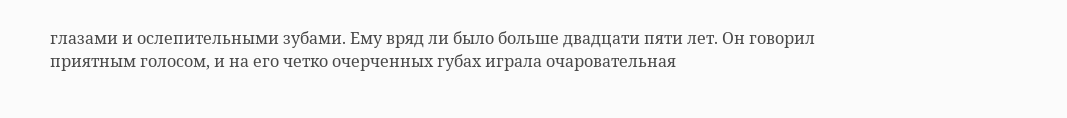глазами и ослепительными зубами. Ему вряд ли было больше двадцати пяти лет. Он говорил приятным голосом, и на его четко очерченных губах играла очаровательная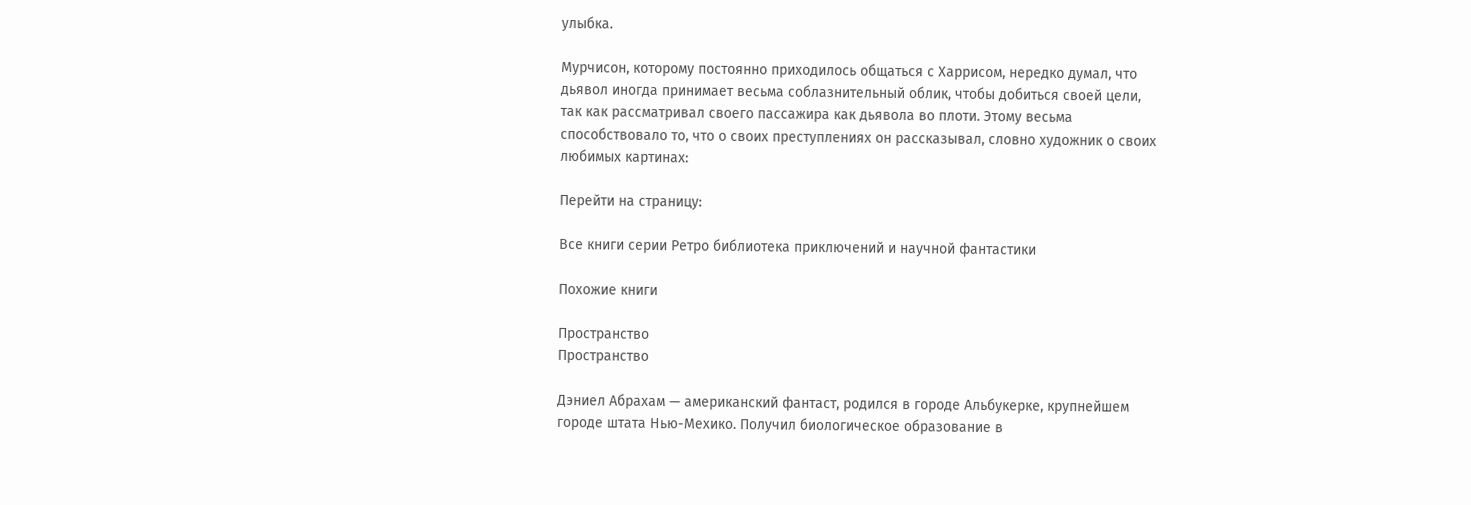улыбка.

Мурчисон, которому постоянно приходилось общаться с Харрисом, нередко думал, что дьявол иногда принимает весьма соблазнительный облик, чтобы добиться своей цели, так как рассматривал своего пассажира как дьявола во плоти. Этому весьма способствовало то, что о своих преступлениях он рассказывал, словно художник о своих любимых картинах:

Перейти на страницу:

Все книги серии Ретро библиотека приключений и научной фантастики

Похожие книги

Пространство
Пространство

Дэниел Абрахам — американский фантаст, родился в городе Альбукерке, крупнейшем городе штата Нью-Мехико. Получил биологическое образование в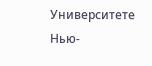Университете Нью-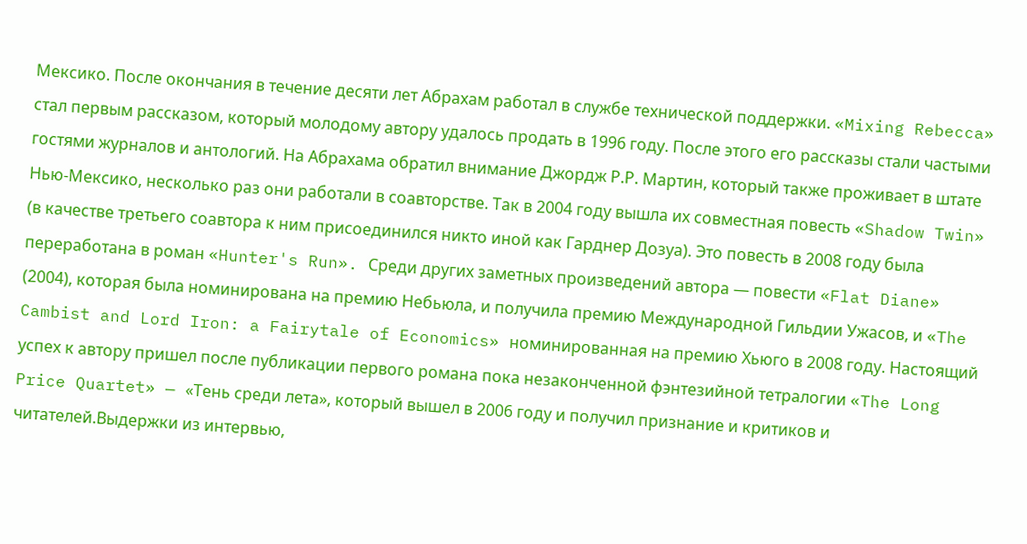Мексико. После окончания в течение десяти лет Абрахам работал в службе технической поддержки. «Mixing Rebecca» стал первым рассказом, который молодому автору удалось продать в 1996 году. После этого его рассказы стали частыми гостями журналов и антологий. На Абрахама обратил внимание Джордж Р.Р. Мартин, который также проживает в штате Нью-Мексико, несколько раз они работали в соавторстве. Так в 2004 году вышла их совместная повесть «Shadow Twin» (в качестве третьего соавтора к ним присоединился никто иной как Гарднер Дозуа). Это повесть в 2008 году была переработана в роман «Hunter's Run». Среди других заметных произведений автора — повести «Flat Diane» (2004), которая была номинирована на премию Небьюла, и получила премию Международной Гильдии Ужасов, и «The Cambist and Lord Iron: a Fairytale of Economics» номинированная на премию Хьюго в 2008 году. Настоящий успех к автору пришел после публикации первого романа пока незаконченной фэнтезийной тетралогии «The Long Price Quartet» — «Тень среди лета», который вышел в 2006 году и получил признание и критиков и читателей.Выдержки из интервью,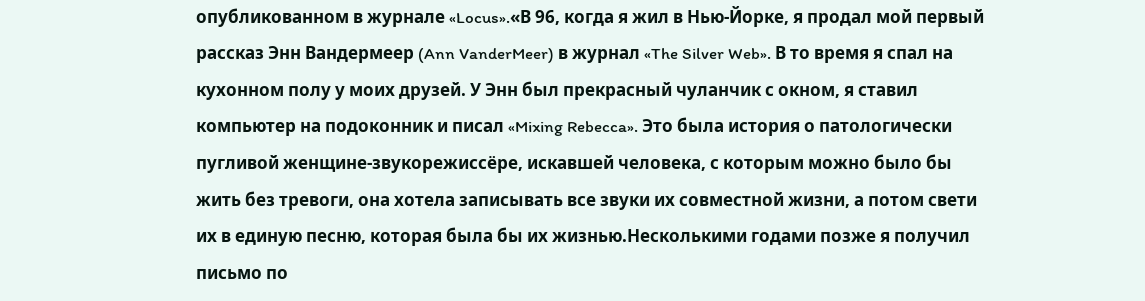опубликованном в журнале «Locus».«В 96, когда я жил в Нью-Йорке, я продал мой первый рассказ Энн Вандермеер (Ann VanderMeer) в журнал «The Silver Web». В то время я спал на кухонном полу у моих друзей. У Энн был прекрасный чуланчик с окном, я ставил компьютер на подоконник и писал «Mixing Rebecca». Это была история о патологически пугливой женщине-звукорежиссёре, искавшей человека, с которым можно было бы жить без тревоги, она хотела записывать все звуки их совместной жизни, а потом свети их в единую песню, которая была бы их жизнью.Несколькими годами позже я получил письмо по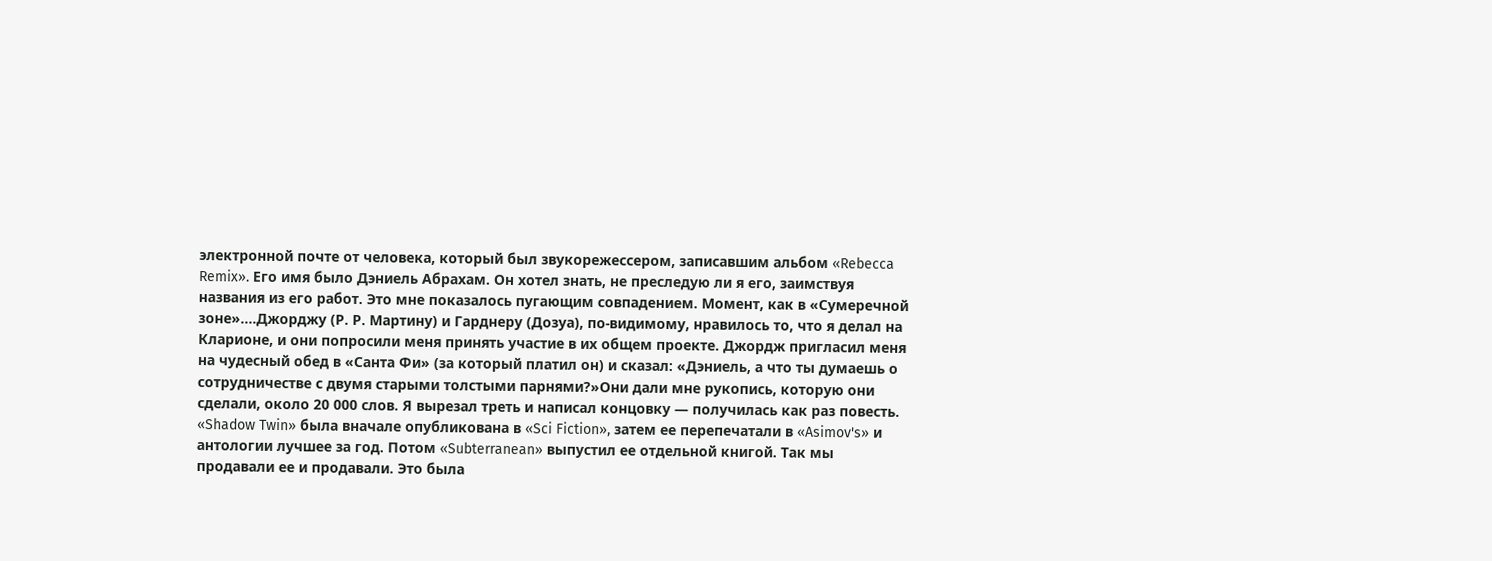электронной почте от человека, который был звукорежессером, записавшим альбом «Rebecca Remix». Его имя было Дэниель Абрахам. Он хотел знать, не преследую ли я его, заимствуя названия из его работ. Это мне показалось пугающим совпадением. Момент, как в «Сумеречной зоне»....Джорджу (Р. Р. Мартину) и Гарднеру (Дозуа), по-видимому, нравилось то, что я делал на Кларионе, и они попросили меня принять участие в их общем проекте. Джордж пригласил меня на чудесный обед в «Санта Фи» (за который платил он) и сказал: «Дэниель, а что ты думаешь о сотрудничестве с двумя старыми толстыми парнями?»Они дали мне рукопись, которую они сделали, около 20 000 слов. Я вырезал треть и написал концовку — получилась как раз повесть. «Shadow Twin» была вначале опубликована в «Sci Fiction», затем ее перепечатали в «Asimov's» и антологии лучшее за год. Потом «Subterranean» выпустил ее отдельной книгой. Так мы продавали ее и продавали. Это была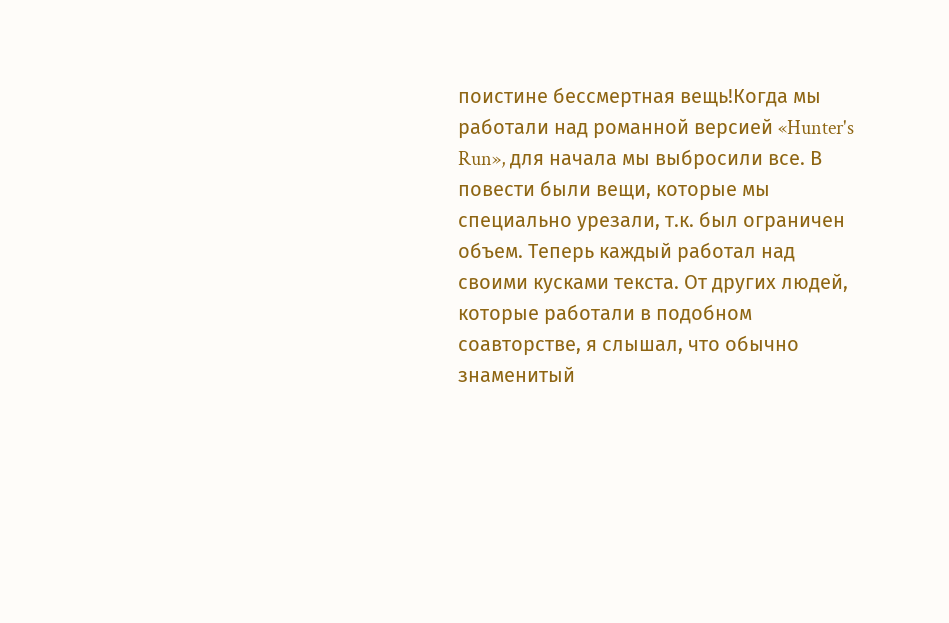поистине бессмертная вещь!Когда мы работали над романной версией «Hunter's Run», для начала мы выбросили все. В повести были вещи, которые мы специально урезали, т.к. был ограничен объем. Теперь каждый работал над своими кусками текста. От других людей, которые работали в подобном соавторстве, я слышал, что обычно знаменитый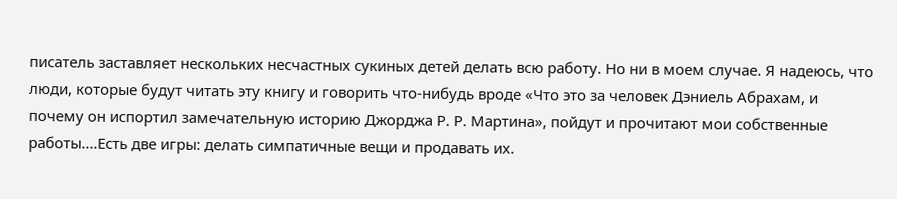писатель заставляет нескольких несчастных сукиных детей делать всю работу. Но ни в моем случае. Я надеюсь, что люди, которые будут читать эту книгу и говорить что-нибудь вроде «Что это за человек Дэниель Абрахам, и почему он испортил замечательную историю Джорджа Р. Р. Мартина», пойдут и прочитают мои собственные работы....Есть две игры: делать симпатичные вещи и продавать их.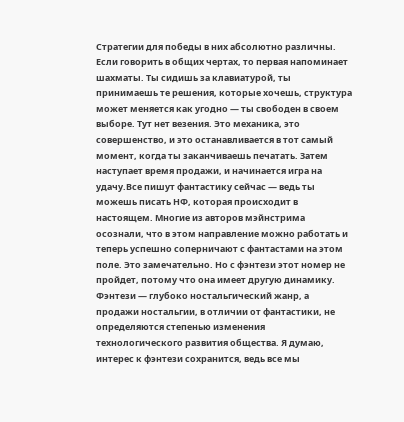Стратегии для победы в них абсолютно различны. Если говорить в общих чертах, то первая напоминает шахматы. Ты сидишь за клавиатурой, ты принимаешь те решения, которые хочешь, структура может меняется как угодно — ты свободен в своем выборе. Тут нет везения. Это механика, это совершенство, и это останавливается в тот самый момент, когда ты заканчиваешь печатать. Затем наступает время продажи, и начинается игра на удачу.Все пишут фантастику сейчас — ведь ты можешь писать НФ, которая происходит в настоящем. Многие из авторов мэйнстрима осознали, что в этом направление можно работать и теперь успешно соперничают с фантастами на этом поле. Это замечательно. Но с фэнтези этот номер не пройдет, потому что она имеет другую динамику. Фэнтези — глубоко ностальгический жанр, а продажи ностальгии, в отличии от фантастики, не определяются степенью изменения технологического развития общества. Я думаю, интерес к фэнтези сохранится, ведь все мы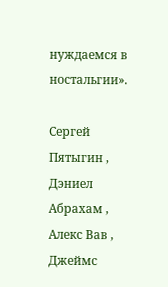нуждаемся в ностальгии».

Сергей Пятыгин , Дэниел Абрахам , Алекс Вав , Джеймс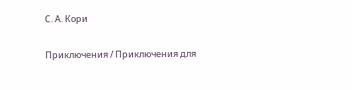С. А. Кори

Приключения / Приключения для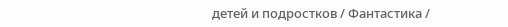детей и подростков / Фантастика /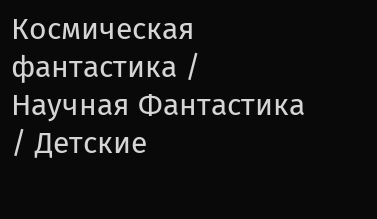Космическая фантастика / Научная Фантастика / Детские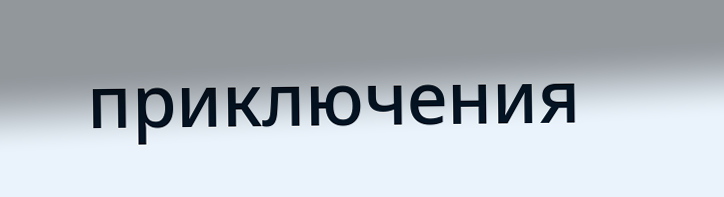приключения